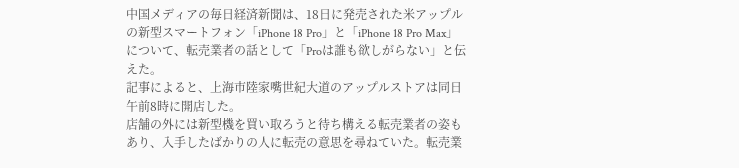中国メディアの毎日経済新聞は、18日に発売された米アップルの新型スマートフォン「iPhone 18 Pro」と「iPhone 18 Pro Max」について、転売業者の話として「Proは誰も欲しがらない」と伝えた。
記事によると、上海市陸家嘴世紀大道のアップルストアは同日午前8時に開店した。
店舗の外には新型機を買い取ろうと待ち構える転売業者の姿もあり、入手したばかりの人に転売の意思を尋ねていた。転売業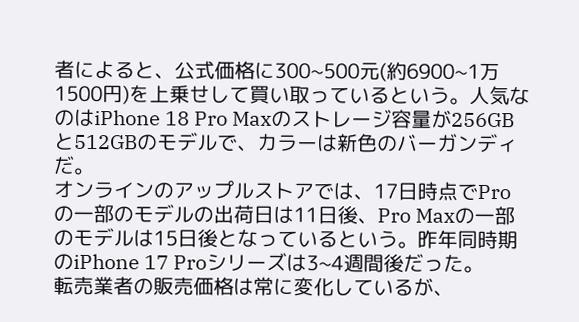者によると、公式価格に300~500元(約6900~1万1500円)を上乗せして買い取っているという。人気なのはiPhone 18 Pro Maxのストレージ容量が256GBと512GBのモデルで、カラーは新色のバーガンディだ。
オンラインのアップルストアでは、17日時点でProの一部のモデルの出荷日は11日後、Pro Maxの一部のモデルは15日後となっているという。昨年同時期のiPhone 17 Proシリーズは3~4週間後だった。
転売業者の販売価格は常に変化しているが、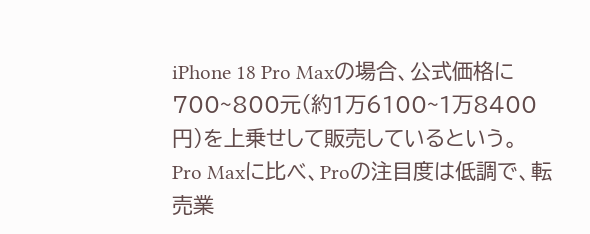iPhone 18 Pro Maxの場合、公式価格に700~800元(約1万6100~1万8400円)を上乗せして販売しているという。
Pro Maxに比べ、Proの注目度は低調で、転売業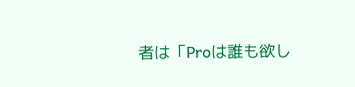者は「Proは誰も欲し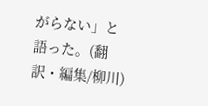がらない」と語った。(翻訳・編集/柳川)